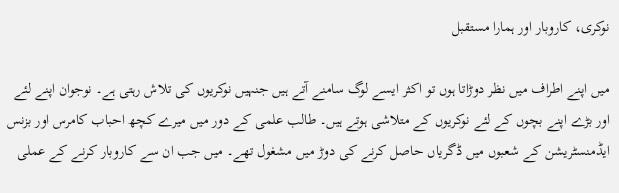نوکری، کاروبار اور ہمارا مستقبل

میں اپنے اطراف میں نظر دوڑاتا ہوں تو اکثر ایسے لوگ سامنے آتے ہیں جنہیں نوکریوں کی تلاش رہتی ہے۔ نوجوان اپنے لئے اور بڑے اپنے بچوں کے لئے نوکریوں کے متلاشی ہوتے ہیں۔ طالب علمی کے دور میں میرے کچھ احباب کامرس اور بزنس ایڈمنسٹریشن کے شعبوں میں ڈگریاں حاصل کرنے کی دوڑ میں مشغول تھے۔ میں جب ان سے کاروبار کرنے کے عملی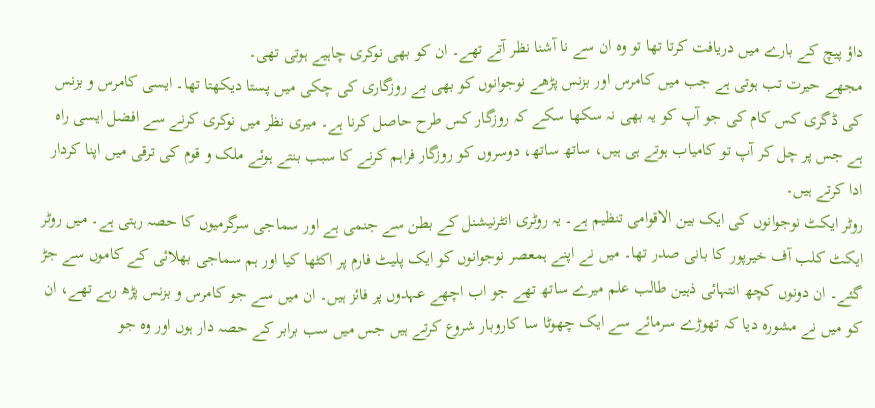داؤ پیچ کے بارے میں دریافت کرتا تھا تو وہ ان سے نا آشنا نظر آتے تھے۔ ان کو بھی نوکری چاہیے ہوتی تھی۔
مجھے حیرت تب ہوتی ہے جب میں کامرس اور بزنس پڑھے نوجوانوں کو بھی بے روزگاری کی چکی میں پستا دیکھتا تھا۔ ایسی کامرس و بزنس کی ڈگری کس کام کی جو آپ کو یہ بھی نہ سکھا سکے کہ روزگار کس طرح حاصل کرنا ہے۔ میری نظر میں نوکری کرنے سے افضل ایسی راہ ہے جس پر چل کر آپ تو کامیاب ہوتے ہی ہیں، ساتھ ساتھ، دوسروں کو روزگار فراہم کرنے کا سبب بنتے ہوئے ملک و قوم کی ترقی میں اپنا کردار ادا کرتے ہیں۔
روٹر ایکٹ نوجوانوں کی ایک بین الاقوامی تنظیم ہے۔ یہ روٹری انٹرنیشنل کے بطن سے جنمی ہے اور سماجی سرگرمیوں کا حصہ رہتی ہے۔ میں روٹر ایکٹ کلب آف خیرپور کا بانی صدر تھا۔ میں نے اپنے ہمعصر نوجوانوں کو ایک پلیٹ فارم پر اکٹھا کیا اور ہم سماجی بھلائی کے کاموں سے جڑ گئے۔ ان دونوں کچھ انتہائی ذہین طالب علم میرے ساتھ تھے جو اب اچھے عہدوں پر فائز ہیں۔ ان میں سے جو کامرس و بزنس پڑھ رہے تھے، ان کو میں نے مشورہ دیا کہ تھوڑے سرمائے سے ایک چھوٹا سا کاروبار شروع کرتے ہیں جس میں سب برابر کے حصہ دار ہوں اور وہ جو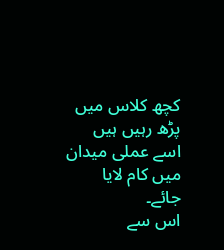کچھ کلاس میں پڑھ رہیں ہیں اسے عملی میدان میں کام لایا جائے۔
اس سے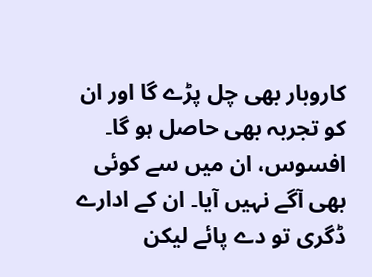کاروبار بھی چل پڑے گا اور ان کو تجربہ بھی حاصل ہو گا۔ افسوس، ان میں سے کوئی بھی آگے نہیں آیا۔ ان کے ادارے ڈگری تو دے پائے لیکن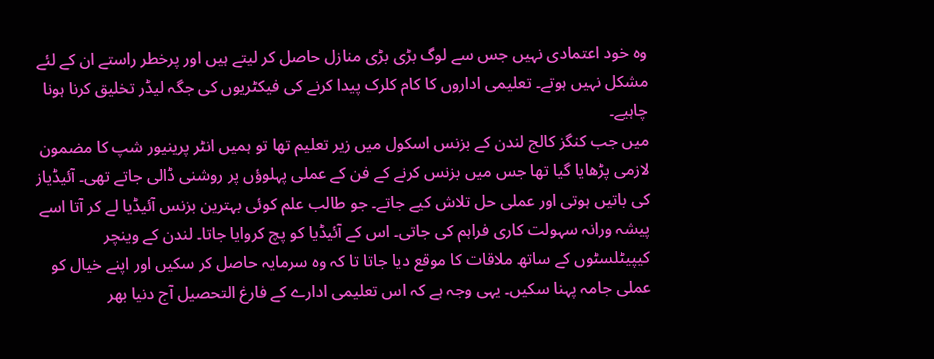وہ خود اعتمادی نہیں جس سے لوگ بڑی بڑی منازل حاصل کر لیتے ہیں اور پرخطر راستے ان کے لئے مشکل نہیں ہوتے۔ تعلیمی اداروں کا کام کلرک پیدا کرنے کی فیکٹریوں کی جگہ لیڈر تخلیق کرنا ہونا چاہیے۔
میں جب کنگز کالج لندن کے بزنس اسکول میں زیر تعلیم تھا تو ہمیں انٹر پرینیور شپ کا مضمون لازمی پڑھایا گیا تھا جس میں بزنس کرنے کے فن کے عملی پہلوؤں پر روشنی ڈالی جاتے تھی۔ آئیڈیاز کی باتیں ہوتی اور عملی حل تلاش کیے جاتے۔ جو طالب علم کوئی بہترین بزنس آئیڈیا لے کر آتا اسے پیشہ ورانہ سہولت کاری فراہم کی جاتی۔ اس کے آئیڈیا کو پچ کروایا جاتا۔ لندن کے وینچر کیپیٹلسٹوں کے ساتھ ملاقات کا موقع دیا جاتا تا کہ وہ سرمایہ حاصل کر سکیں اور اپنے خیال کو عملی جامہ پہنا سکیں۔ یہی وجہ ہے کہ اس تعلیمی ادارے کے فارغ التحصیل آج دنیا بھر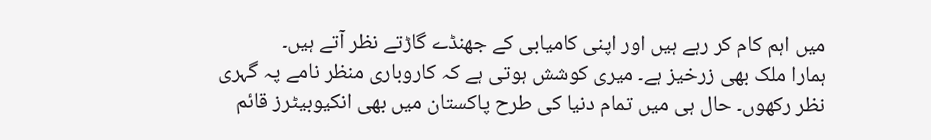میں اہم کام کر رہے ہیں اور اپنی کامیابی کے جھنڈے گاڑتے نظر آتے ہیں۔
ہمارا ملک بھی زرخیز ہے۔ میری کوشش ہوتی ہے کہ کاروباری منظر نامے پہ گہری نظر رکھوں۔ حال ہی میں تمام دنیا کی طرح پاکستان میں بھی انکیوبیٹرز قائم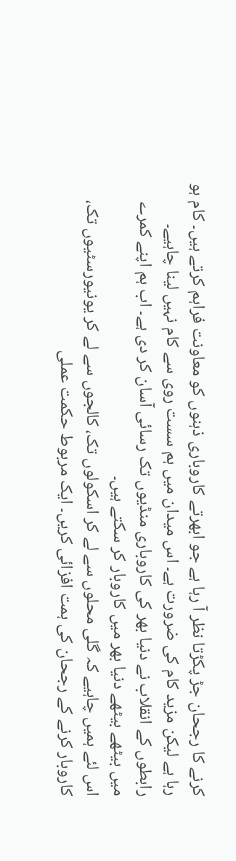کرنے کا رجحان جڑ پکڑتا نظر آ رہا ہے جو ابھرتے کاروباری ذہنوں کو معاونت فراہم کرتے ہیں۔ کام ہو رہا ہے لیکن مزید کام کی ضرورت ہے۔ اس میدان میں ہم سست روی سے کام نہیں لینا چاہیے۔ رابطوں کے انقلاب نے دنیا بھر کی کاروباری منڈیوں تک رسائی آسان کر دی ہے۔ اب ہم اپنے کمرے میں بیٹھے بیٹھے دنیا بھر میں کاروبار کر سکتے ہیں۔
اس لئے ہمیں چاہیے کہ گلی محلوں سے لے کر اسکولوں تک، کالجوں سے لے کر یونیورسٹیوں تک، کاروبار کرنے کے رجحان کی ہمت افزائی کریں۔ ایک مربوط حکمت عملی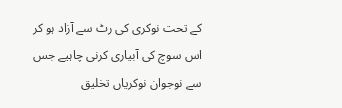کے تحت نوکری کی رٹ سے آزاد ہو کر اس سوچ کی آبیاری کرنی چاہیے جس سے نوجوان نوکریاں تخلیق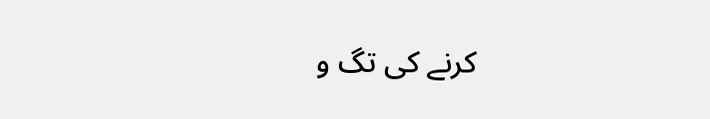کرنے کی تگ و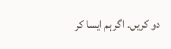دو کریں۔ اگر ہم ایسا کر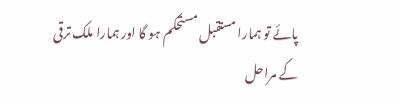پائے تو ہمارا مستقبل مستحکم ہو گا اور ہمارا ملک ترقی کے مراحل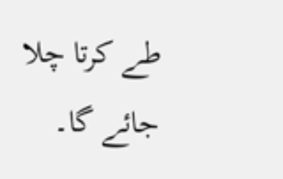طے کرتا چلا جائے گا۔